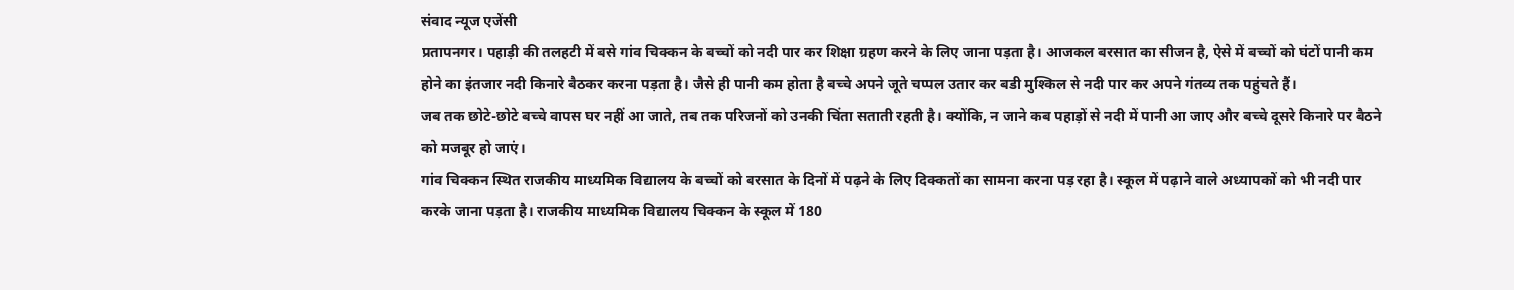संवाद न्यूज एजेंसी
प्रतापनगर। पहाड़ी की तलहटी में बसे गांव चिक्कन के बच्चों को नदी पार कर शिक्षा ग्रहण करने के लिए जाना पड़ता है। आजकल बरसात का सीजन है, ऐसे में बच्चों को घंटों पानी कम होने का इंतजार नदी किनारे बैठकर करना पड़ता है। जैसे ही पानी कम होता है बच्चे अपने जूते चप्पल उतार कर बडी मुश्किल से नदी पार कर अपने गंतव्य तक पहुंचते हैं।
जब तक छोटे-छोटे बच्चे वापस घर नहीं आ जाते, तब तक परिजनों को उनकी चिंता सताती रहती है। क्योंकि, न जाने कब पहाड़ों से नदी में पानी आ जाए और बच्चे दूसरे किनारे पर बैठने को मजबूर हो जाएं।
गांव चिक्कन स्थित राजकीय माध्यमिक विद्यालय के बच्चों को बरसात के दिनों में पढ़ने के लिए दिक्कतों का सामना करना पड़ रहा है। स्कूल में पढ़ाने वाले अध्यापकों को भी नदी पार करके जाना पड़ता है। राजकीय माध्यमिक विद्यालय चिक्कन के स्कूल में 180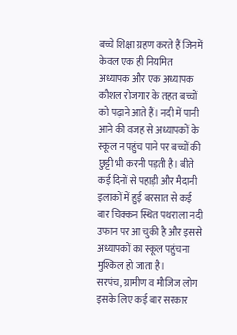बच्चे शिक्षा ग्रहण करते हैं जिनमें केवल एक ही नियमित अध्यापक और एक अध्यापक कौशल रोजगार के तहत बच्चों को पढ़ाने आते हैं। नदी में पानी आने की वजह से अध्यापकों के स्कूल न पहुंच पाने पर बच्चों की छुट्टी भी करनी पड़ती है। बीते कई दिनों से पहाड़ी और मैदानी इलाकों में हुई बरसात से कई बार चिक्कन स्थित पथराला नदी उफान पर आ चुकी है और इससे अध्यापकों का स्कूल पहुंचना मुश्किल हो जाता है।
सरपंच, ग्रामीण व मौजिज लोग इसके लिए कई बार सरकार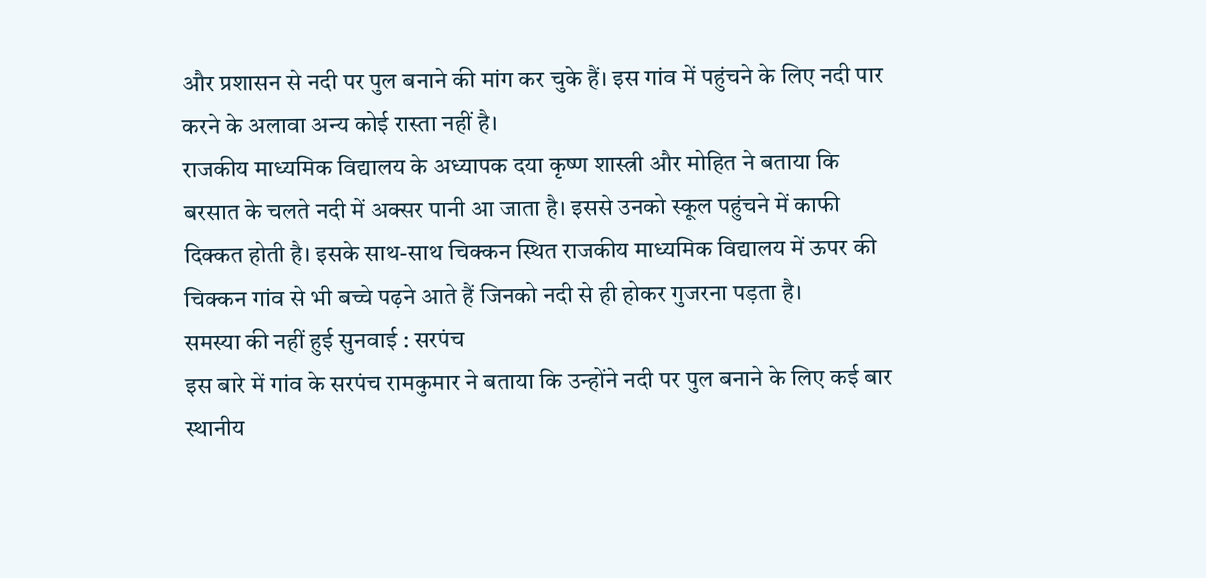और प्रशासन से नदी पर पुल बनाने की मांग कर चुके हैं। इस गांव में पहुंचने के लिए नदी पार करने के अलावा अन्य कोई रास्ता नहीं है।
राजकीय माध्यमिक विद्यालय के अध्यापक दया कृष्ण शास्त्री और मोहित ने बताया कि बरसात के चलते नदी में अक्सर पानी आ जाता है। इससे उनको स्कूल पहुंचने में काफी दिक्कत होती है। इसके साथ-साथ चिक्कन स्थित राजकीय माध्यमिक विद्यालय में ऊपर की चिक्कन गांव से भी बच्चे पढ़ने आते हैं जिनको नदी से ही होकर गुजरना पड़ता है।
समस्या की नहीं हुई सुनवाई : सरपंच
इस बारे में गांव के सरपंच रामकुमार ने बताया कि उन्होंने नदी पर पुल बनाने के लिए कई बार स्थानीय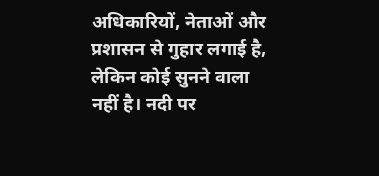अधिकारियों, नेताओं और प्रशासन से गुहार लगाई है, लेकिन कोई सुनने वाला नहीं है। नदी पर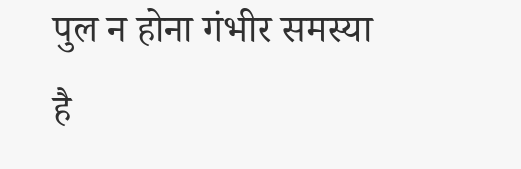पुल न होना गंभीर समस्या है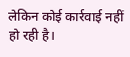लेकिन कोई कार्रवाई नहीं हो रही है।